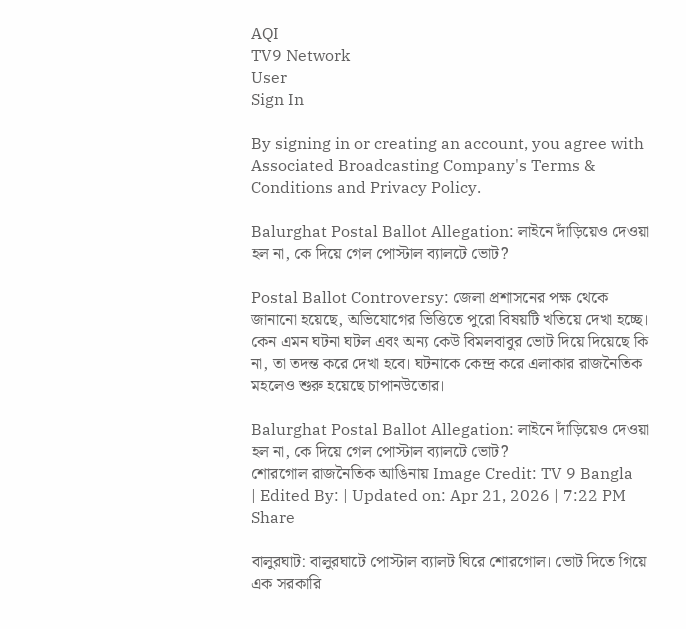AQI
TV9 Network
User
Sign In

By signing in or creating an account, you agree with Associated Broadcasting Company's Terms & Conditions and Privacy Policy.

Balurghat Postal Ballot Allegation: লাইনে দাঁড়িয়েও দেওয়া হল না, কে দিয়ে গেল পোস্টাল ব্যালটে ভোট?

Postal Ballot Controversy: জেলা প্রশাসনের পক্ষ থেকে জানানো হয়েছে, অভিযোগের ভিত্তিতে পুরো বিষয়টি খতিয়ে দেখা হচ্ছে। কেন এমন ঘটনা ঘটল এবং অন্য কেউ বিমলবাবুর ভোট দিয়ে দিয়েছে কি না, তা তদন্ত করে দেখা হবে। ঘটনাকে কেন্দ্র করে এলাকার রাজনৈতিক মহলেও শুরু হয়েছে চাপানউতোর।

Balurghat Postal Ballot Allegation: লাইনে দাঁড়িয়েও দেওয়া হল না, কে দিয়ে গেল পোস্টাল ব্যালটে ভোট?
শোরগোল রাজনৈতিক আঙিনায় Image Credit: TV 9 Bangla
| Edited By: | Updated on: Apr 21, 2026 | 7:22 PM
Share

বালুরঘাট: বালুরঘাটে পোস্টাল ব্যালট ঘিরে শোরগোল। ভোট দিতে গিয়ে এক সরকারি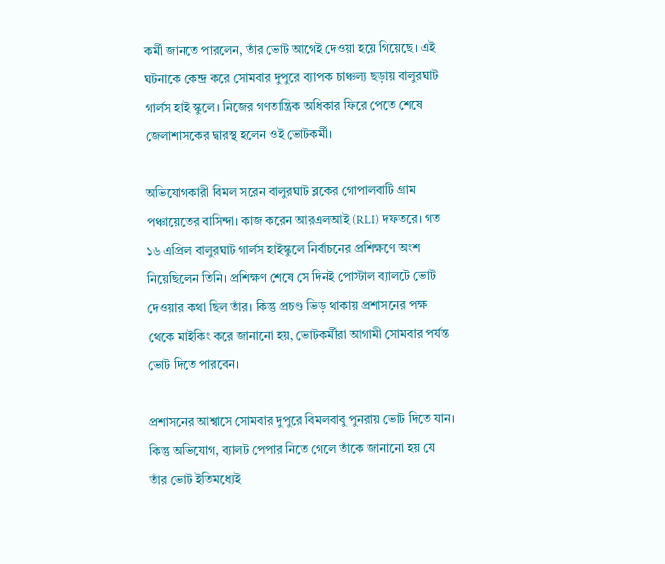কর্মী জানতে পারলেন, তাঁর ভোট আগেই দেওয়া হয়ে গিয়েছে। এই ঘটনাকে কেন্দ্র করে সোমবার দুপুরে ব্যাপক চাঞ্চল্য ছড়ায় বালুরঘাট গার্লস হাই স্কুলে। নিজের গণতান্ত্রিক অধিকার ফিরে পেতে শেষে জেলাশাসকের দ্বারস্থ হলেন ওই ভোটকর্মী।

অভিযোগকারী বিমল সরেন বালুরঘাট ব্লকের গোপালবাটি গ্রাম পঞ্চায়েতের বাসিন্দা। কাজ করেন আরএলআই (RLI) দফতরে। গত ১৬ এপ্রিল বালুরঘাট গার্লস হাইস্কুলে নির্বাচনের প্রশিক্ষণে অংশ নিয়েছিলেন তিনি। প্রশিক্ষণ শেষে সে দিনই পোস্টাল ব্যালটে ভোট দেওয়ার কথা ছিল তাঁর। কিন্তু প্রচণ্ড ভিড় থাকায় প্রশাসনের পক্ষ থেকে মাইকিং করে জানানো হয়, ভোটকর্মীরা আগামী সোমবার পর্যন্ত ভোট দিতে পারবেন।

প্রশাসনের আশ্বাসে সোমবার দুপুরে বিমলবাবু পুনরায় ভোট দিতে যান। কিন্তু অভিযোগ, ব্যালট পেপার নিতে গেলে তাঁকে জানানো হয় যে তাঁর ভোট ইতিমধ্যেই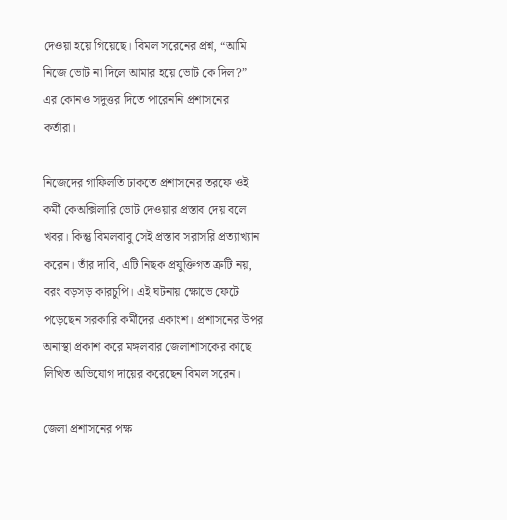দেওয়া হয়ে গিয়েছে। বিমল সরেনের প্রশ্ন, “আমি নিজে ভোট না দিলে আমার হয়ে ভোট কে দিল?” এর কোনও সদুত্তর দিতে পারেননি প্রশাসনের কর্তারা।

নিজেদের গাফিলতি ঢাকতে প্রশাসনের তরফে ওই কর্মী কেঅক্সিলারি ভোট দেওয়ার প্রস্তাব দেয় বলে খবর। কিন্তু বিমলবাবু সেই প্রস্তাব সরাসরি প্রত্যাখ্যান করেন। তাঁর দাবি, এটি নিছক প্রযুক্তিগত ত্রুটি নয়, বরং বড়সড় কারচুপি। এই ঘটনায় ক্ষোভে ফেটে পড়েছেন সরকারি কর্মীদের একাংশ। প্রশাসনের উপর অনাস্থা প্রকাশ করে মঙ্গলবার জেলাশাসকের কাছে লিখিত অভিযোগ দায়ের করেছেন বিমল সরেন।

জেলা প্রশাসনের পক্ষ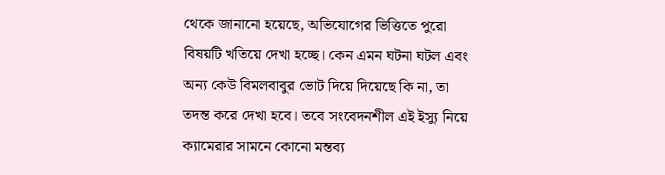থেকে জানানো হয়েছে, অভিযোগের ভিত্তিতে পুরো বিষয়টি খতিয়ে দেখা হচ্ছে। কেন এমন ঘটনা ঘটল এবং অন্য কেউ বিমলবাবুর ভোট দিয়ে দিয়েছে কি না, তা তদন্ত করে দেখা হবে। তবে সংবেদনশীল এই ইস্যু নিয়ে ক্যামেরার সামনে কোনো মন্তব্য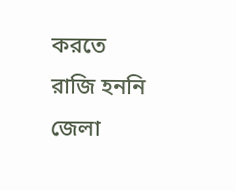করতে রাজি হননি জেলা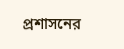প্রশাসনের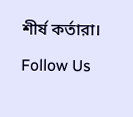শীর্ষ কর্তারা।

Follow Us